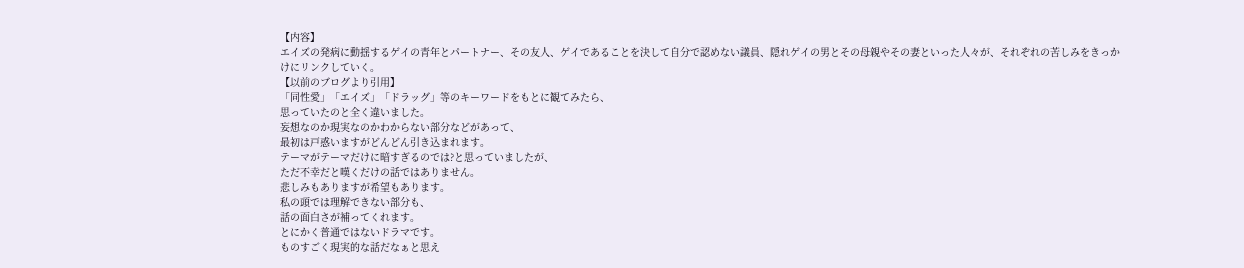【内容】
エイズの発病に動揺するゲイの青年とパートナー、その友人、ゲイであることを決して自分で認めない議員、隠れゲイの男とその母親やその妻といった人々が、それぞれの苦しみをきっかけにリンクしていく。
【以前のブログより引用】
「同性愛」「エイズ」「ドラッグ」等のキーワードをもとに観てみたら、
思っていたのと全く違いました。
妄想なのか現実なのかわからない部分などがあって、
最初は戸惑いますがどんどん引き込まれます。
テーマがテーマだけに暗すぎるのでは?と思っていましたが、
ただ不幸だと嘆くだけの話ではありません。
悲しみもありますが希望もあります。
私の頭では理解できない部分も、
話の面白さが補ってくれます。
とにかく普通ではないドラマです。
ものすごく現実的な話だなぁと思え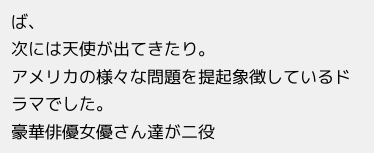ば、
次には天使が出てきたり。
アメリカの様々な問題を提起象徴しているドラマでした。
豪華俳優女優さん達が二役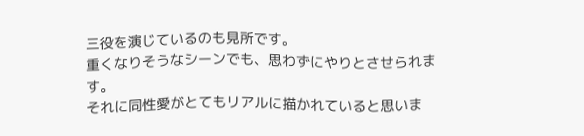三役を演じているのも見所です。
重くなりそうなシーンでも、思わずにやりとさせられます。
それに同性愛がとてもリアルに描かれていると思いま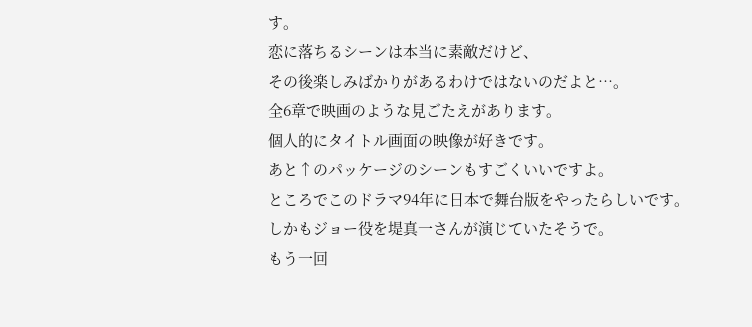す。
恋に落ちるシーンは本当に素敵だけど、
その後楽しみばかりがあるわけではないのだよと…。
全6章で映画のような見ごたえがあります。
個人的にタイトル画面の映像が好きです。
あと↑のパッケージのシーンもすごくいいですよ。
ところでこのドラマ94年に日本で舞台版をやったらしいです。
しかもジョー役を堤真一さんが演じていたそうで。
もう一回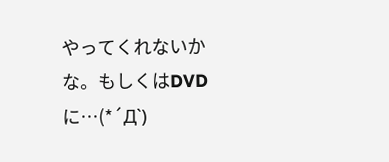やってくれないかな。もしくはDVDに…(*´Д`)